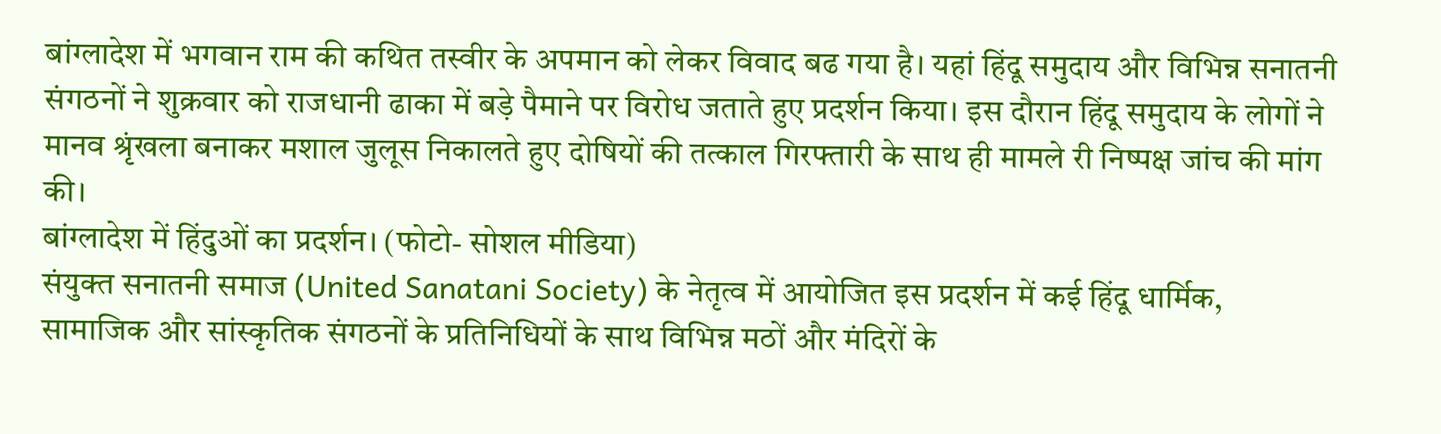बांग्लादेश में भगवान राम की कथित तस्वीर के अपमान को लेकर विवाद बढ गया है। यहां हिंदू समुदाय और विभिन्न सनातनी संगठनों ने शुक्रवार को राजधानी ढाका में बड़े पैमाने पर विरोध जताते हुए प्रदर्शन किया। इस दौरान हिंदू समुदाय के लोगों ने मानव श्रृंखला बनाकर मशाल जुलूस निकालते हुए दोषियों की तत्काल गिरफ्तारी के साथ ही मामले री निष्पक्ष जांच की मांग की।
बांग्लादेश में हिंदुओं का प्रदर्शन। (फोटो- सोशल मीडिया)
संयुक्त सनातनी समाज (United Sanatani Society) के नेतृत्व में आयोजित इस प्रदर्शन में कई हिंदू धार्मिक, सामाजिक और सांस्कृतिक संगठनों के प्रतिनिधियों के साथ विभिन्न मठों और मंदिरों के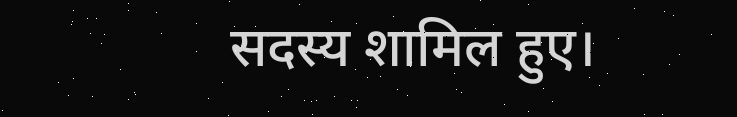सदस्य शामिल हुए।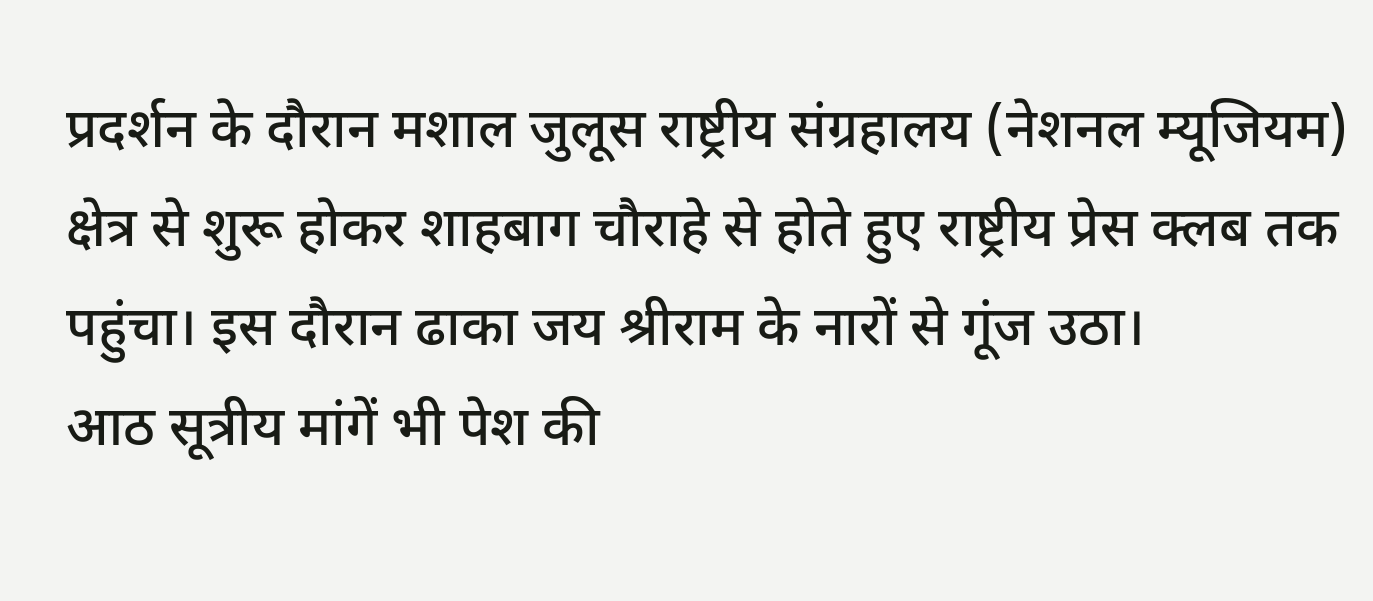प्रदर्शन के दौरान मशाल जुलूस राष्ट्रीय संग्रहालय (नेशनल म्यूजियम) क्षेत्र से शुरू होकर शाहबाग चौराहे से होते हुए राष्ट्रीय प्रेस क्लब तक पहुंचा। इस दौरान ढाका जय श्रीराम के नारों से गूंज उठा।
आठ सूत्रीय मांगें भी पेश की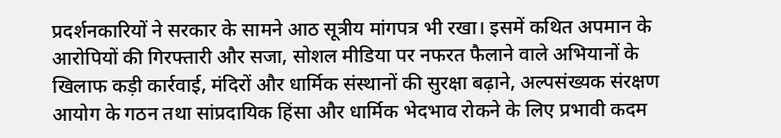प्रदर्शनकारियों ने सरकार के सामने आठ सूत्रीय मांगपत्र भी रखा। इसमें कथित अपमान के आरोपियों की गिरफ्तारी और सजा, सोशल मीडिया पर नफरत फैलाने वाले अभियानों के खिलाफ कड़ी कार्रवाई, मंदिरों और धार्मिक संस्थानों की सुरक्षा बढ़ाने, अल्पसंख्यक संरक्षण आयोग के गठन तथा सांप्रदायिक हिंसा और धार्मिक भेदभाव रोकने के लिए प्रभावी कदम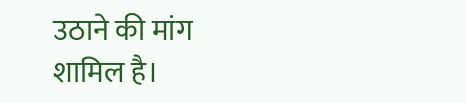उठाने की मांग शामिल है।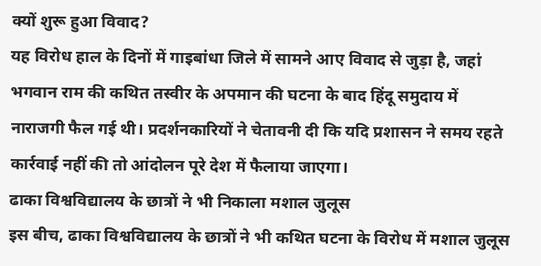क्यों शुरू हुआ विवाद?
यह विरोध हाल के दिनों में गाइबांधा जिले में सामने आए विवाद से जुड़ा है, जहां भगवान राम की कथित तस्वीर के अपमान की घटना के बाद हिंदू समुदाय में नाराजगी फैल गई थी। प्रदर्शनकारियों ने चेतावनी दी कि यदि प्रशासन ने समय रहते कार्रवाई नहीं की तो आंदोलन पूरे देश में फैलाया जाएगा।
ढाका विश्वविद्यालय के छात्रों ने भी निकाला मशाल जुलूस
इस बीच, ढाका विश्वविद्यालय के छात्रों ने भी कथित घटना के विरोध में मशाल जुलूस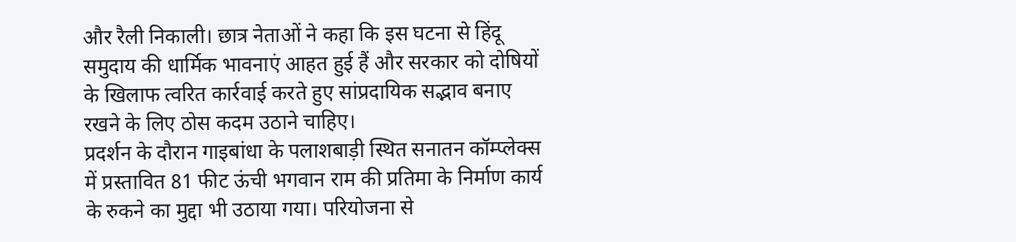और रैली निकाली। छात्र नेताओं ने कहा कि इस घटना से हिंदू समुदाय की धार्मिक भावनाएं आहत हुई हैं और सरकार को दोषियों के खिलाफ त्वरित कार्रवाई करते हुए सांप्रदायिक सद्भाव बनाए रखने के लिए ठोस कदम उठाने चाहिए।
प्रदर्शन के दौरान गाइबांधा के पलाशबाड़ी स्थित सनातन कॉम्प्लेक्स में प्रस्तावित 81 फीट ऊंची भगवान राम की प्रतिमा के निर्माण कार्य के रुकने का मुद्दा भी उठाया गया। परियोजना से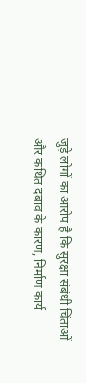जुड़े लोगों का आरोप है कि सुरक्षा संबंधी चिंताओं और कथित दबाव के कारण, निर्माण कार्य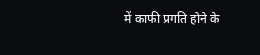में काफी प्रगति होने के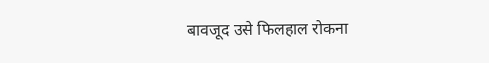बावजूद उसे फिलहाल रोकना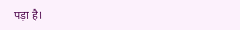पड़ा है।